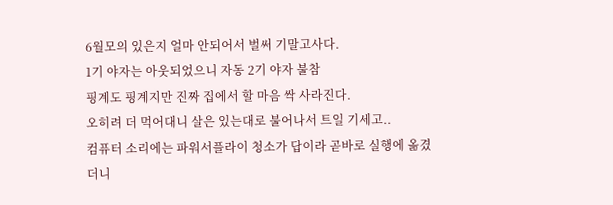6월모의 있은지 얼마 안되어서 벌써 기말고사다.
1기 야자는 아웃되었으니 자동 2기 야자 불참
핑계도 핑계지만 진짜 집에서 할 마음 싹 사라진다.
오히려 더 먹어대니 살은 있는대로 불어나서 트일 기세고..
컴퓨터 소리에는 파워서플라이 청소가 답이라 곧바로 실행에 옮겼더니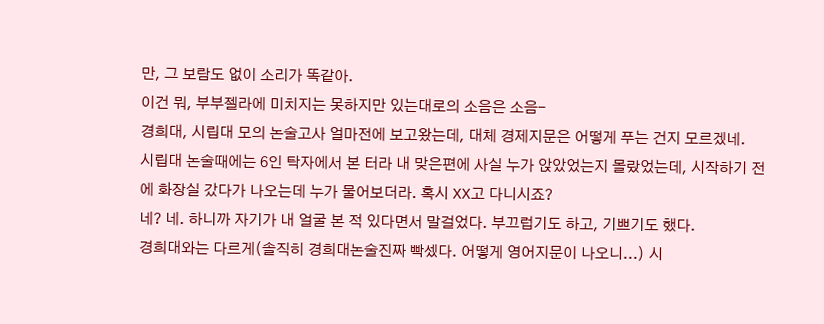만, 그 보람도 없이 소리가 똑같아.
이건 뭐, 부부젤라에 미치지는 못하지만 있는대로의 소음은 소음-
경희대, 시립대 모의 논술고사 얼마전에 보고왔는데, 대체 경제지문은 어떻게 푸는 건지 모르겠네.
시립대 논술때에는 6인 탁자에서 본 터라 내 맞은편에 사실 누가 앉았었는지 몰랐었는데, 시작하기 전에 화장실 갔다가 나오는데 누가 물어보더라. 혹시 XX고 다니시죠?
네? 네. 하니까 자기가 내 얼굴 본 적 있다면서 말걸었다. 부끄럽기도 하고, 기쁘기도 했다.
경희대와는 다르게(솔직히 경희대논술진짜 빡셌다. 어떻게 영어지문이 나오니...) 시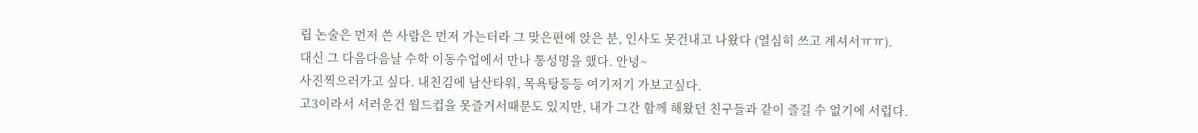립 논술은 먼저 쓴 사람은 먼저 가는터라 그 맞은편에 앉은 분, 인사도 못건내고 나왔다 (열심히 쓰고 계셔서ㅠㅠ).
대신 그 다음다음날 수학 이동수업에서 만나 통성명을 했다. 안녕~
사진찍으러가고 싶다. 내친김에 남산타워, 목욕탕등등 여기저기 가보고싶다.
고3이라서 서러운건 월드컵을 못즐겨서때문도 있지만, 내가 그간 함께 해왔던 친구들과 같이 즐길 수 없기에 서럽다.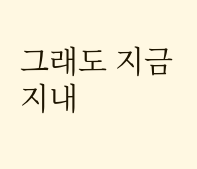그래도 지금 지내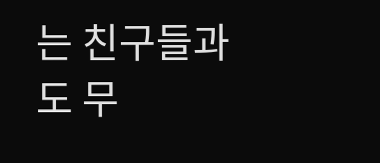는 친구들과도 무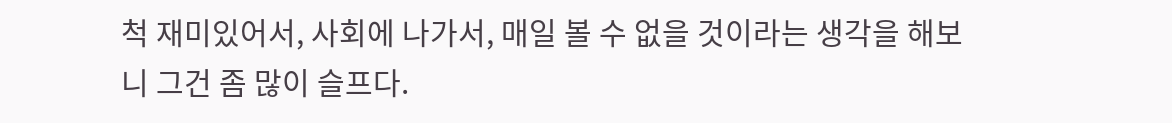척 재미있어서, 사회에 나가서, 매일 볼 수 없을 것이라는 생각을 해보니 그건 좀 많이 슬프다.